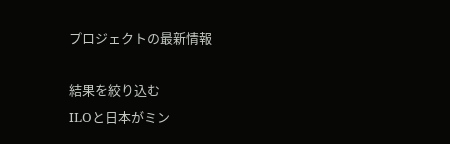プロジェクトの最新情報

結果を絞り込む
ILOと日本がミン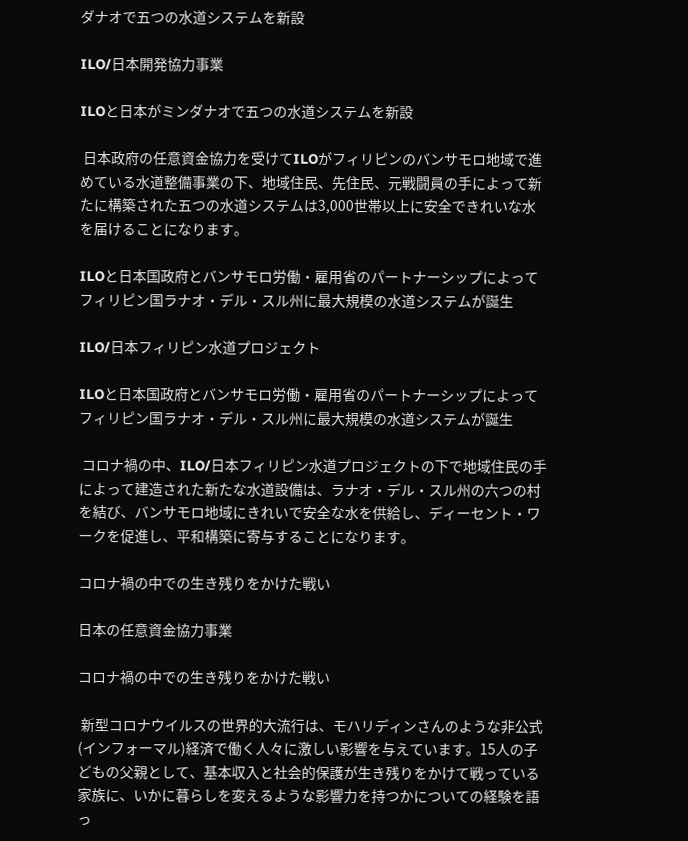ダナオで五つの水道システムを新設

ILO/日本開発協力事業

ILOと日本がミンダナオで五つの水道システムを新設

 日本政府の任意資金協力を受けてILOがフィリピンのバンサモロ地域で進めている水道整備事業の下、地域住民、先住民、元戦闘員の手によって新たに構築された五つの水道システムは3,000世帯以上に安全できれいな水を届けることになります。

ILOと日本国政府とバンサモロ労働・雇用省のパートナーシップによってフィリピン国ラナオ・デル・スル州に最大規模の水道システムが誕生

ILO/日本フィリピン水道プロジェクト

ILOと日本国政府とバンサモロ労働・雇用省のパートナーシップによってフィリピン国ラナオ・デル・スル州に最大規模の水道システムが誕生

 コロナ禍の中、ILO/日本フィリピン水道プロジェクトの下で地域住民の手によって建造された新たな水道設備は、ラナオ・デル・スル州の六つの村を結び、バンサモロ地域にきれいで安全な水を供給し、ディーセント・ワークを促進し、平和構築に寄与することになります。

コロナ禍の中での生き残りをかけた戦い

日本の任意資金協力事業

コロナ禍の中での生き残りをかけた戦い

 新型コロナウイルスの世界的大流行は、モハリディンさんのような非公式(インフォーマル)経済で働く人々に激しい影響を与えています。15人の子どもの父親として、基本収入と社会的保護が生き残りをかけて戦っている家族に、いかに暮らしを変えるような影響力を持つかについての経験を語っ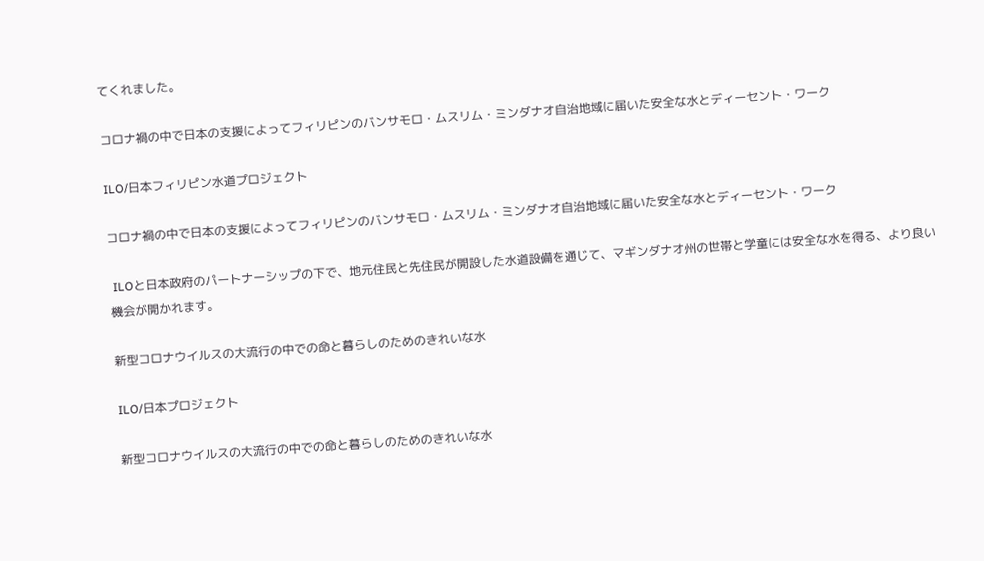てくれました。

コロナ禍の中で日本の支援によってフィリピンのバンサモロ・ムスリム・ミンダナオ自治地域に届いた安全な水とディーセント・ワーク

ILO/日本フィリピン水道プロジェクト

コロナ禍の中で日本の支援によってフィリピンのバンサモロ・ムスリム・ミンダナオ自治地域に届いた安全な水とディーセント・ワーク

 ILOと日本政府のパートナーシップの下で、地元住民と先住民が開設した水道設備を通じて、マギンダナオ州の世帯と学童には安全な水を得る、より良い機会が開かれます。

新型コロナウイルスの大流行の中での命と暮らしのためのきれいな水

ILO/日本プロジェクト

新型コロナウイルスの大流行の中での命と暮らしのためのきれいな水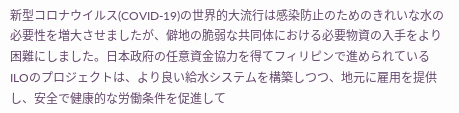新型コロナウイルス(COVID-19)の世界的大流行は感染防止のためのきれいな水の必要性を増大させましたが、僻地の脆弱な共同体における必要物資の入手をより困難にしました。日本政府の任意資金協力を得てフィリピンで進められているILOのプロジェクトは、より良い給水システムを構築しつつ、地元に雇用を提供し、安全で健康的な労働条件を促進して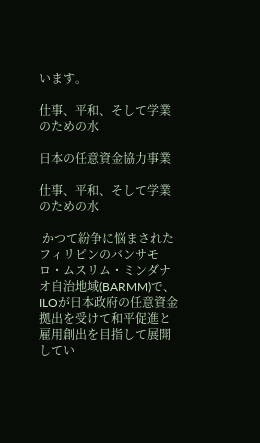います。

仕事、平和、そして学業のための水

日本の任意資金協力事業

仕事、平和、そして学業のための水

 かつて紛争に悩まされたフィリピンのバンサモロ・ムスリム・ミンダナオ自治地域(BARMM)で、ILOが日本政府の任意資金拠出を受けて和平促進と雇用創出を目指して展開してい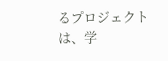るプロジェクトは、学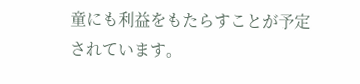童にも利益をもたらすことが予定されています。